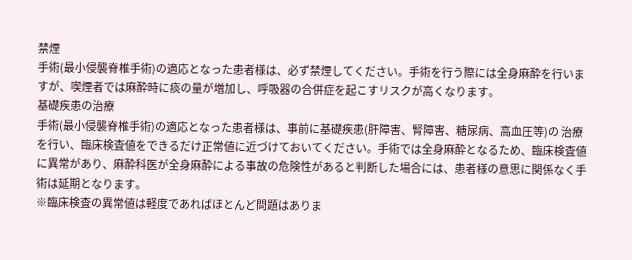禁煙
手術(最小侵襲脊椎手術)の適応となった患者様は、必ず禁煙してください。手術を行う際には全身麻酔を行いますが、喫煙者では麻酔時に痰の量が増加し、呼吸器の合併症を起こすリスクが高くなります。
基礎疾患の治療
手術(最小侵襲脊椎手術)の適応となった患者様は、事前に基礎疾患(肝障害、腎障害、糖尿病、高血圧等)の 治療を行い、臨床検査値をできるだけ正常値に近づけておいてください。手術では全身麻酔となるため、臨床検査値に異常があり、麻酔科医が全身麻酔による事故の危険性があると判断した場合には、患者様の意思に関係なく手術は延期となります。
※臨床検査の異常値は軽度であればほとんど問題はありま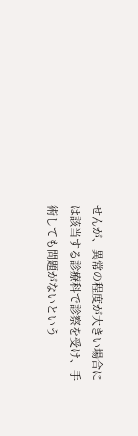せんが、異常の程度が大きい場合には該当する診療科で診察を受け、手術しても問題がないという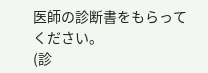医師の診断書をもらってください。
(診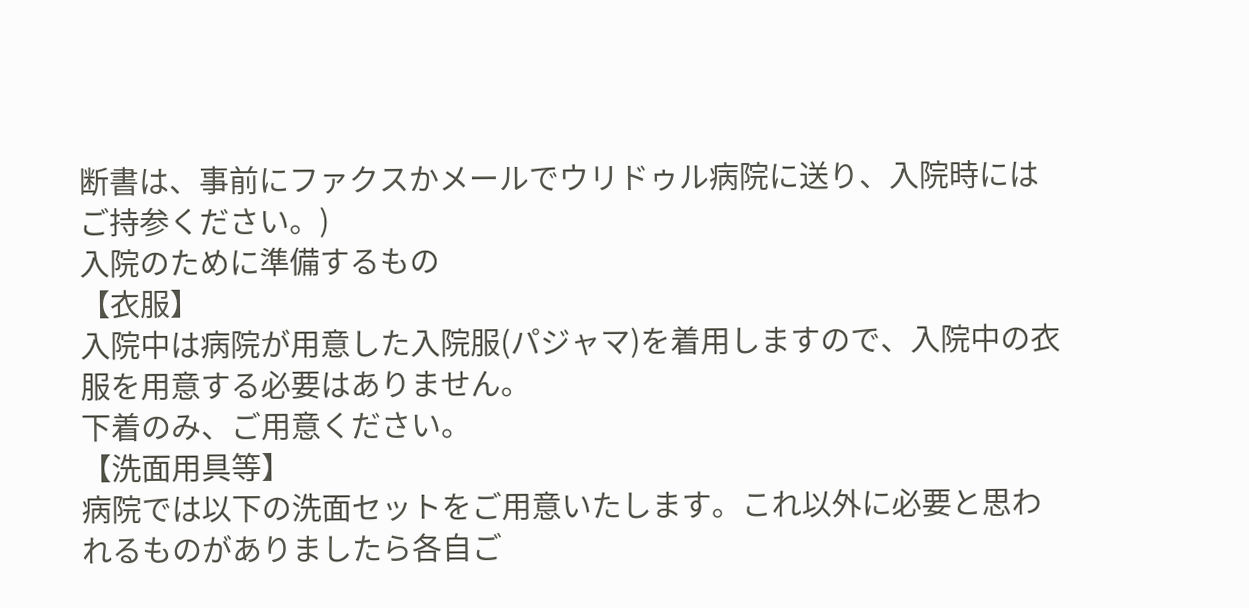断書は、事前にファクスかメールでウリドゥル病院に送り、入院時にはご持参ください。)
入院のために準備するもの
【衣服】
入院中は病院が用意した入院服(パジャマ)を着用しますので、入院中の衣服を用意する必要はありません。
下着のみ、ご用意ください。
【洗面用具等】
病院では以下の洗面セットをご用意いたします。これ以外に必要と思われるものがありましたら各自ご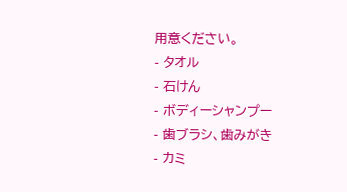用意ください。
- タオル
- 石けん
- ボディーシャンプー
- 歯ブラシ、歯みがき
- カミ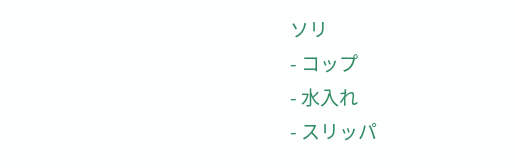ソリ
- コップ
- 水入れ
- スリッパ